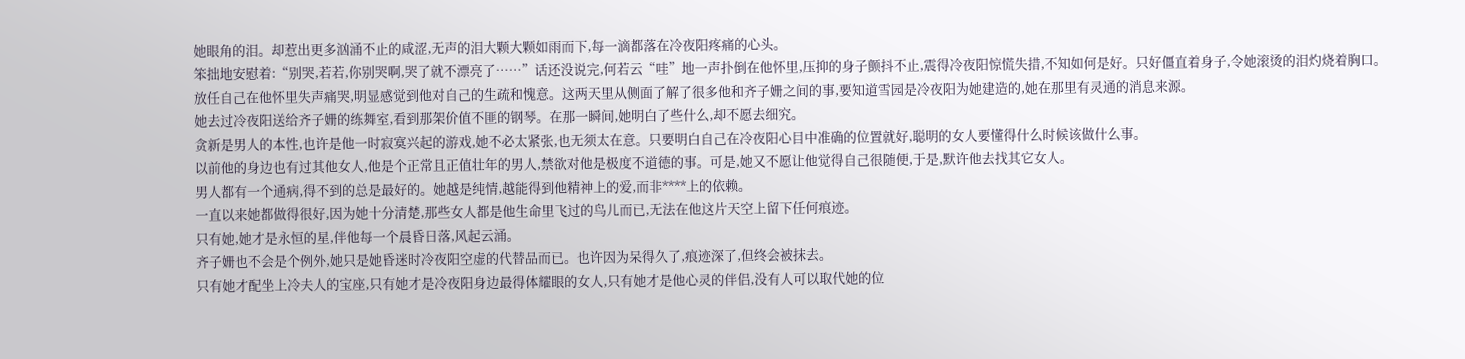她眼角的泪。却惹出更多汹涌不止的咸涩,无声的泪大颗大颗如雨而下,每一滴都落在冷夜阳疼痛的心头。
笨拙地安慰着:“别哭,若若,你别哭啊,哭了就不漂亮了……”话还没说完,何若云“哇”地一声扑倒在他怀里,压抑的身子颤抖不止,震得冷夜阳惊慌失措,不知如何是好。只好僵直着身子,令她滚烫的泪灼烧着胸口。
放任自己在他怀里失声痛哭,明显感觉到他对自己的生疏和愧意。这两天里从侧面了解了很多他和齐子姗之间的事,要知道雪园是冷夜阳为她建造的,她在那里有灵通的消息来源。
她去过冷夜阳送给齐子姗的练舞室,看到那架价值不匪的钢琴。在那一瞬间,她明白了些什么,却不愿去细究。
贪新是男人的本性,也许是他一时寂寞兴起的游戏,她不必太紧张,也无须太在意。只要明白自己在冷夜阳心目中准确的位置就好,聪明的女人要懂得什么时候该做什么事。
以前他的身边也有过其他女人,他是个正常且正值壮年的男人,禁欲对他是极度不道德的事。可是,她又不愿让他觉得自己很随便,于是,默许他去找其它女人。
男人都有一个通病,得不到的总是最好的。她越是纯情,越能得到他精神上的爱,而非****上的依赖。
一直以来她都做得很好,因为她十分清楚,那些女人都是他生命里飞过的鸟儿而已,无法在他这片天空上留下任何痕迹。
只有她,她才是永恒的星,伴他每一个晨昏日落,风起云涌。
齐子姗也不会是个例外,她只是她昏迷时冷夜阳空虚的代替品而已。也许因为呆得久了,痕迹深了,但终会被抹去。
只有她才配坐上冷夫人的宝座,只有她才是冷夜阳身边最得体耀眼的女人,只有她才是他心灵的伴侣,没有人可以取代她的位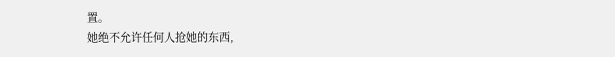置。
她绝不允许任何人抢她的东西,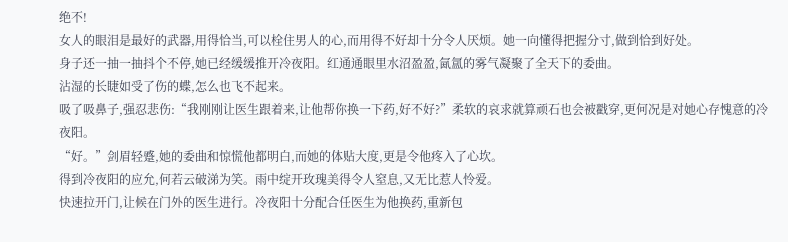绝不!
女人的眼泪是最好的武器,用得恰当,可以栓住男人的心,而用得不好却十分令人厌烦。她一向懂得把握分寸,做到恰到好处。
身子还一抽一抽抖个不停,她已经缓缓推开冷夜阳。红通通眼里水沼盈盈,氤氲的雾气凝聚了全天下的委曲。
沾湿的长睫如受了伤的蝶,怎么也飞不起来。
吸了吸鼻子,强忍悲伤:“我刚刚让医生跟着来,让他帮你换一下药,好不好?”柔软的哀求就算顽石也会被戳穿,更何况是对她心存愧意的冷夜阳。
“好。”剑眉轻蹙,她的委曲和惊慌他都明白,而她的体贴大度,更是令他疼入了心坎。
得到冷夜阳的应允,何若云破涕为笑。雨中绽开玫瑰美得令人窒息,又无比惹人怜爱。
快速拉开门,让候在门外的医生进行。冷夜阳十分配合任医生为他换药,重新包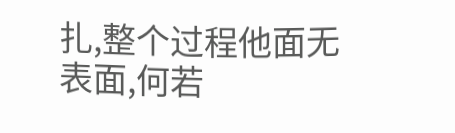扎,整个过程他面无表面,何若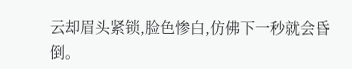云却眉头紧锁,脸色惨白,仿佛下一秒就会昏倒。